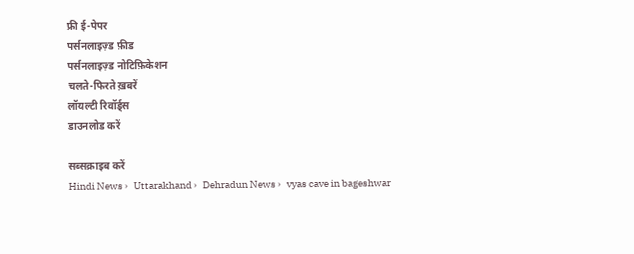फ्री ई-पेपर
पर्सनलाइज़्ड फ़ीड
पर्सनलाइज़्ड नोटिफ़िकेशन
चलते-फिरते ख़बरें
लॉयल्टी रिवॉर्ड्स
डाउनलोड करें

सब्सक्राइब करें
Hindi News ›   Uttarakhand ›   Dehradun News ›   vyas cave in bageshwar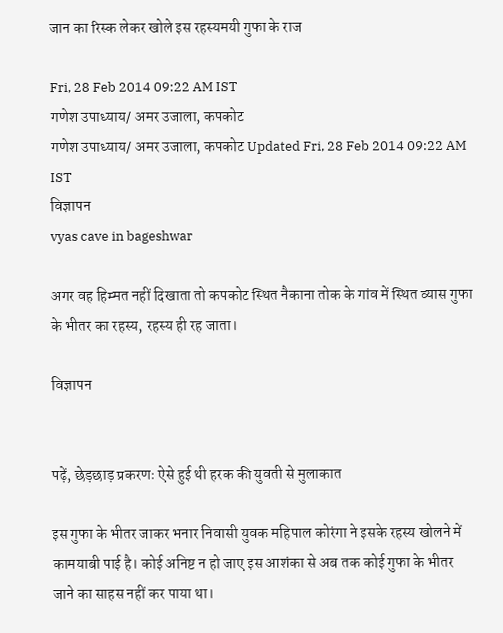जान का रिस्क लेकर खोले इस रहस्यमयी गुफा के राज

Fri, 28 Feb 2014 09:22 AM IST
गणेश उपाध्याय/ अमर उजाला, कपकोट
गणेश उपाध्याय/ अमर उजाला, कपकोट Updated Fri, 28 Feb 2014 09:22 AM IST
विज्ञापन
vyas cave in bageshwar

अगर वह हिम्मत नहीं दिखाता तो कपकोट स्थित नैकाना तोक के गांव में स्थित व्यास गुफा के भीतर का रहस्य, रहस्य ही रह जाता।

विज्ञापन


पढ़ें, छेड़छाड़ प्रकरणः ऐसे हुई थी हरक की युवती से मुलाकात

इस गुफा के भीतर जाकर भनार निवासी युवक महिपाल कोरंगा ने इसके रहस्य खोलने में कामयाबी पाई है। कोई अनिष्ट न हो जाए इस आशंका से अब तक कोई गुफा के भीतर जाने का साहस नहीं कर पाया था।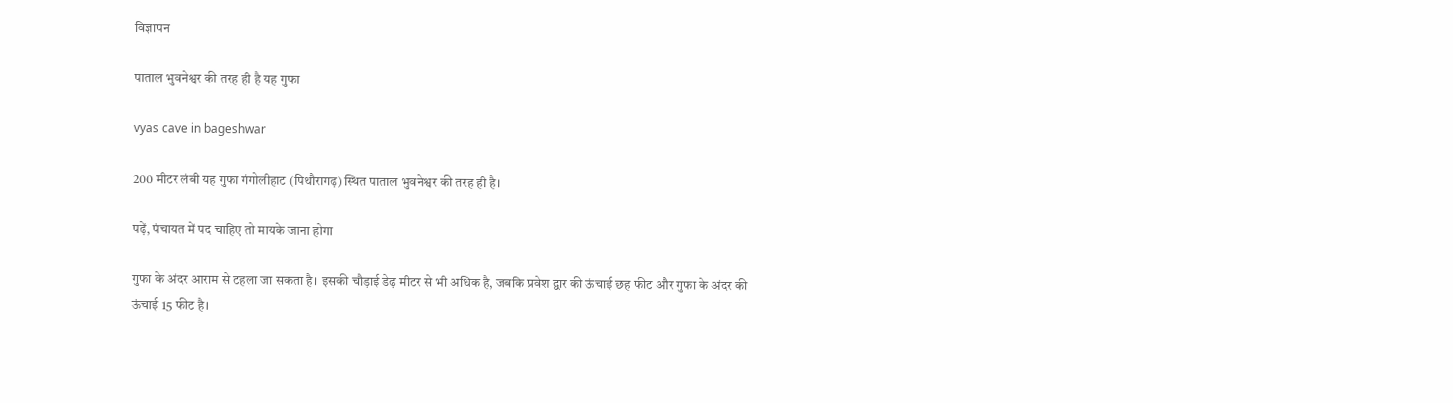विज्ञापन

पाताल भुवनेश्वर की तरह ही है यह गुफा

vyas cave in bageshwar

200 मीटर लंबी यह गुफा गंगोलीहाट (पिथौरागढ़) स्थित पाताल भुवनेश्वर की तरह ही है।

पढ़ें, पंचायत में पद चाहिए तो मायके जाना होगा

गुफा के अंदर आराम से टहला जा सकता है। इसकी चौड़ाई डेढ़ मीटर से भी अधिक है, जबकि प्रवेश द्वार की ऊंचाई छह फीट और गुफा के अंदर की ऊंचाई 15 फीट है।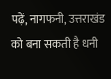पढ़ें, नागफनी, उत्तराखंड को बना सकती है धनी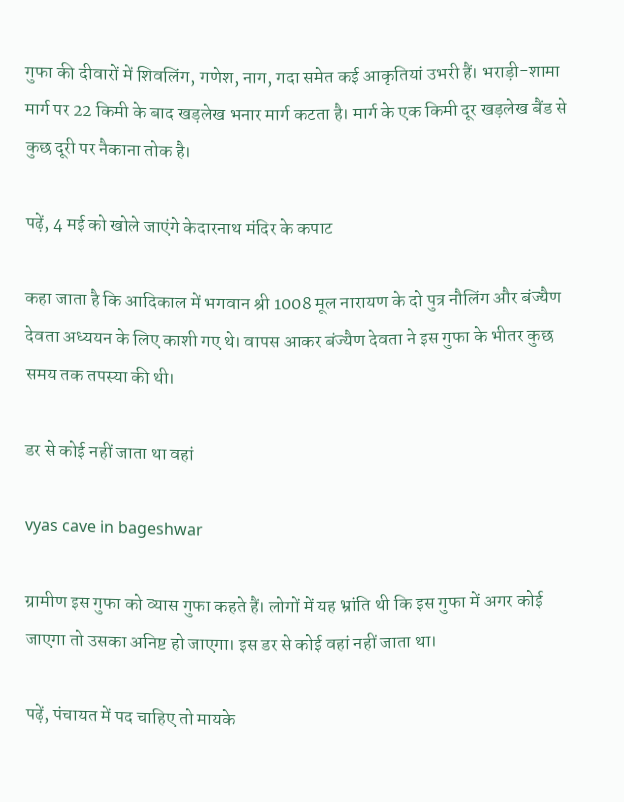गुफा की दीवारों में शिवलिंग, गणेश, नाग, गदा समेत कई आकृतियां उभरी हैं। भराड़ी-शामा मार्ग पर 22 किमी के बाद खड़लेख भनार मार्ग कटता है। मार्ग के एक किमी दूर खड़लेख बैंड से कुछ दूरी पर नैकाना तोक है।

पढ़ें, 4 मई को खोले जाएंगे केदारनाथ मंदिर के कपाट

कहा जाता है कि आदिकाल में भगवान श्री 1008 मूल नारायण के दो पुत्र नौलिंग और बंज्यैण देवता अध्ययन के लिए काशी गए थे। वापस आकर बंज्यैण देवता ने इस गुफा के भीतर कुछ समय तक तपस्या की थी।

डर से कोई नहीं जाता था वहां

vyas cave in bageshwar

ग्रामीण इस गुफा को व्यास गुफा कहते हैं। लोगों में यह भ्रांति थी कि इस गुफा में अगर कोई जाएगा तो उसका अनिष्ट हो जाएगा। इस डर से कोई वहां नहीं जाता था।

पढ़ें, पंचायत में पद चाहिए तो मायके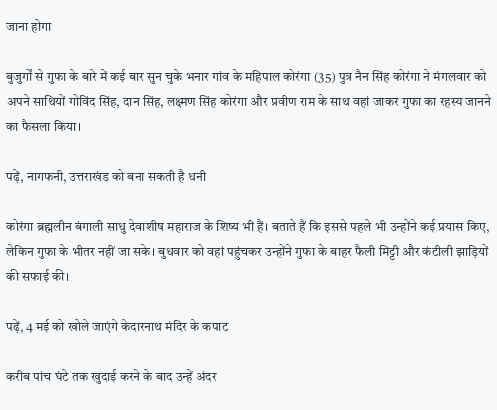जाना होगा

बुजुर्गों से गुफा के बारे में कई बार सुन चुके भनार गांव के महिपाल कोरंगा (35) पुत्र नैन सिंह कोरंगा ने मंगलवार को अपने साथियों गोविंद सिंह, दान सिंह, लक्ष्मण सिंह कोरंगा और प्रवीण राम के साथ वहां जाकर गुफा का रहस्य जानने का फैसला किया।

पढ़ें, नागफनी, उत्तराखंड को बना सकती है धनी

कोरंगा ब्रह्मलीन बंगाली साधु देवाशीष महाराज के शिष्य भी हैं। बताते हैं कि इससे पहले भी उन्होंने कई प्रयास किए, लेकिन गुफा के भीतर नहीं जा सके। बुधवार को वहां पहुंचकर उन्होंने गुफा के बाहर फैली मिट्टी और कंटीली झाड़ियों की सफाई की।

पढ़ें, 4 मई को खोले जाएंगे केदारनाथ मंदिर के कपाट

करीब पांच घंटे तक खुदाई करने के बाद उन्हें अंदर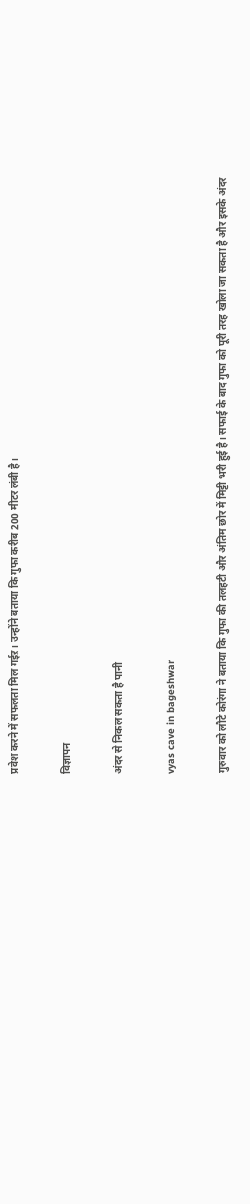प्रवेश करने में सफलता मिल गईऱ। उन्होंने बताया कि गुफा करीब 200 मीटर लंबी है।

विज्ञापन

अंदर से निकल सकता है पानी

vyas cave in bageshwar

गुरुवार को लौटे कोरंगा ने बताया कि गुफा की तलहटी और अंतिम छोर में मिट्टी भरी हुई है। सफाई के बाद गुफा को पूरी तरह खोला जा सकता है और इसके अंदर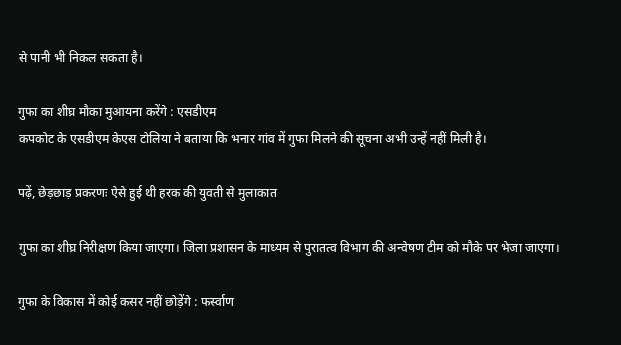से पानी भी निकल सकता है।

गुफा का शीघ्र मौका मुआयना करेंगे : एसडीएम
कपकोट के एसडीएम केएस टोलिया ने बताया कि भनार गांव में गुफा मिलने की सूचना अभी उन्हें नहीं मिली है।

पढ़ें, छेड़छाड़ प्रकरणः ऐसे हुई थी हरक की युवती से मुलाकात

गुफा का शीघ्र निरीक्षण किया जाएगा। जिला प्रशासन के माध्यम से पुरातत्व विभाग की अन्वेषण टीम को मौके पर भेजा जाएगा।

गुफा के विकास में कोई कसर नहीं छोड़ेंगे : फर्स्वाण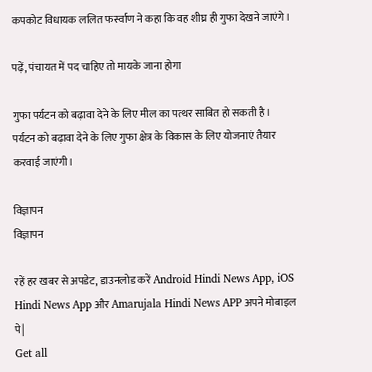कपकोट विधायक ललित फर्स्वाण ने कहा कि वह शीघ्र ही गुफा देखने जाएंगे।

पढ़ें, पंचायत में पद चाहिए तो मायके जाना होगा

गुफा पर्यटन को बढ़ावा देने के लिए मील का पत्थर साबित हो सकती है। पर्यटन को बढ़ावा देने के लिए गुफा क्षेत्र के विकास के लिए योजनाएं तैयार करवाई जाएंगी।

विज्ञापन
विज्ञापन

रहें हर खबर से अपडेट, डाउनलोड करें Android Hindi News App, iOS Hindi News App और Amarujala Hindi News APP अपने मोबाइल पे|
Get all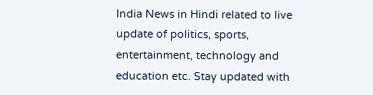India News in Hindi related to live update of politics, sports, entertainment, technology and education etc. Stay updated with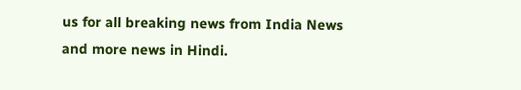us for all breaking news from India News and more news in Hindi.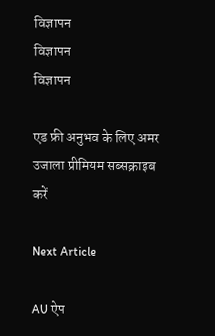विज्ञापन
विज्ञापन
विज्ञापन

एड फ्री अनुभव के लिए अमर उजाला प्रीमियम सब्सक्राइब करें

Next Article

AU ऐप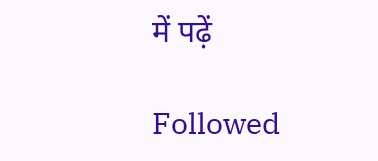में पढ़ें

Followed